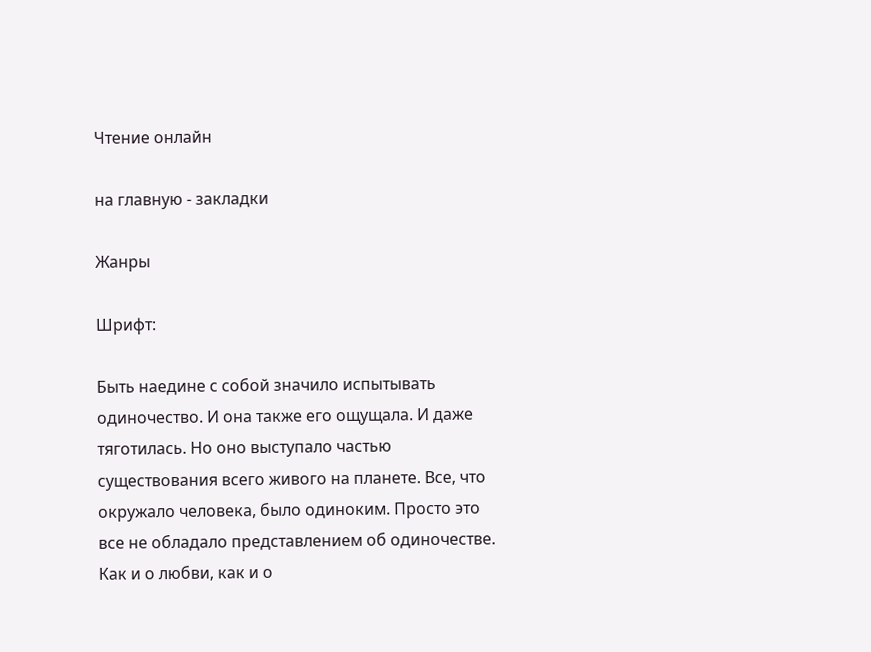Чтение онлайн

на главную - закладки

Жанры

Шрифт:

Быть наедине с собой значило испытывать одиночество. И она также его ощущала. И даже тяготилась. Но оно выступало частью существования всего живого на планете. Все, что окружало человека, было одиноким. Просто это все не обладало представлением об одиночестве. Как и о любви, как и о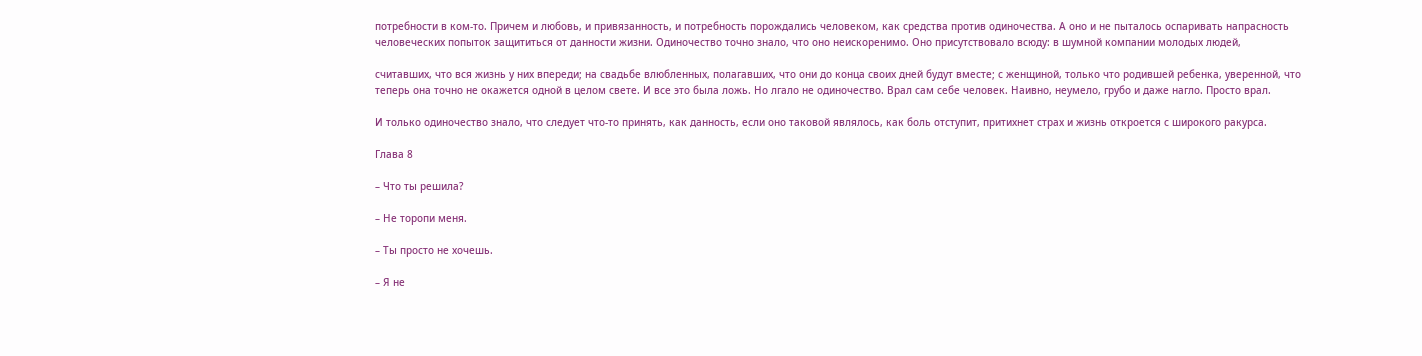потребности в ком-то. Причем и любовь, и привязанность, и потребность порождались человеком, как средства против одиночества. А оно и не пыталось оспаривать напрасность человеческих попыток защититься от данности жизни. Одиночество точно знало, что оно неискоренимо. Оно присутствовало всюду: в шумной компании молодых людей,

считавших, что вся жизнь у них впереди; на свадьбе влюбленных, полагавших, что они до конца своих дней будут вместе; с женщиной, только что родившей ребенка, уверенной, что теперь она точно не окажется одной в целом свете. И все это была ложь. Но лгало не одиночество. Врал сам себе человек. Наивно, неумело, грубо и даже нагло. Просто врал.

И только одиночество знало, что следует что-то принять, как данность, если оно таковой являлось, как боль отступит, притихнет страх и жизнь откроется с широкого ракурса.

Глава 8

– Что ты решила?

– Не торопи меня.

– Ты просто не хочешь.

– Я не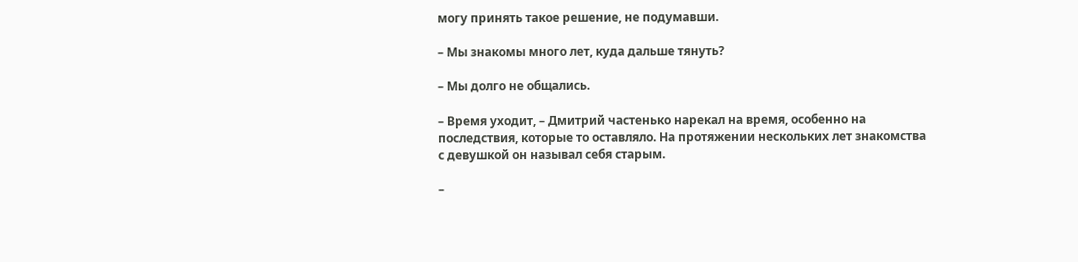могу принять такое решение, не подумавши.

– Мы знакомы много лет, куда дальше тянуть?

– Мы долго не общались.

– Время уходит, – Дмитрий частенько нарекал на время, особенно на последствия, которые то оставляло. На протяжении нескольких лет знакомства с девушкой он называл себя старым.

–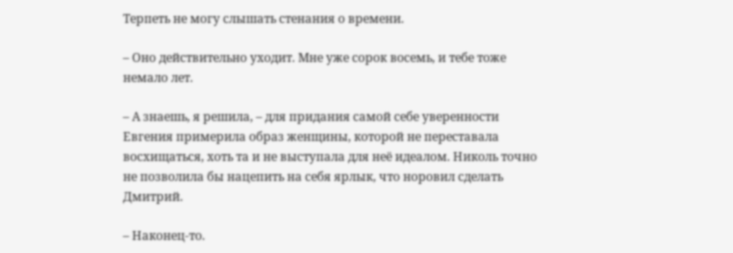Терпеть не могу слышать стенания о времени.

– Оно действительно уходит. Мне уже сорок восемь, и тебе тоже немало лет.

– А знаешь, я решила, – для придания самой себе уверенности Евгения примерила образ женщины, которой не переставала восхищаться, хоть та и не выступала для неё идеалом. Николь точно не позволила бы нацепить на себя ярлык, что норовил сделать Дмитрий.

– Наконец-то.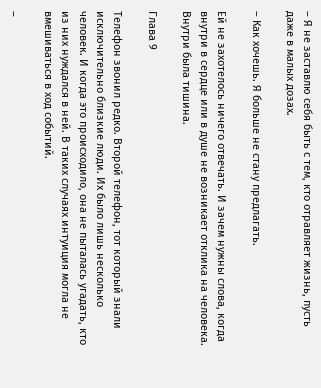– Я не заставлю себя быть с тем, кто отравляет жизнь, пусть даже в малых дозах.

– Как хочешь. Я больше не стану предлагать.

Ей не захотелось ничего отвечать. И зачем нужны слова, когда внутри в сердце или в душе не возникает отклика на человека. Внутри была тишина.

Глава 9

Телефон звонил редко. Второй телефон, тот который знали исключительно близкие люди. Их было лишь несколько человек. И когда это происходило, она не пыталась угадать, кто из них нуждался в ней. В таких случаях интуиция могла не вмешиваться в ход событий.

–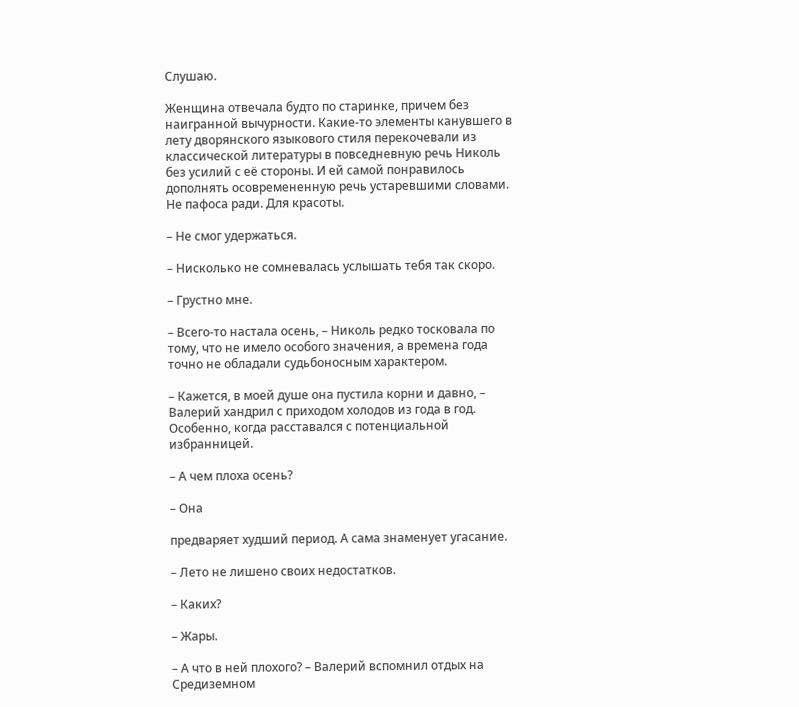Слушаю.

Женщина отвечала будто по старинке, причем без наигранной вычурности. Какие-то элементы канувшего в лету дворянского языкового стиля перекочевали из классической литературы в повседневную речь Николь без усилий с её стороны. И ей самой понравилось дополнять осовремененную речь устаревшими словами. Не пафоса ради. Для красоты.

– Не смог удержаться.

– Нисколько не сомневалась услышать тебя так скоро.

– Грустно мне.

– Всего-то настала осень, – Николь редко тосковала по тому, что не имело особого значения, а времена года точно не обладали судьбоносным характером.

– Кажется, в моей душе она пустила корни и давно, – Валерий хандрил с приходом холодов из года в год. Особенно, когда расставался с потенциальной избранницей.

– А чем плоха осень?

– Она

предваряет худший период. А сама знаменует угасание.

– Лето не лишено своих недостатков.

– Каких?

– Жары.

– А что в ней плохого? – Валерий вспомнил отдых на Средиземном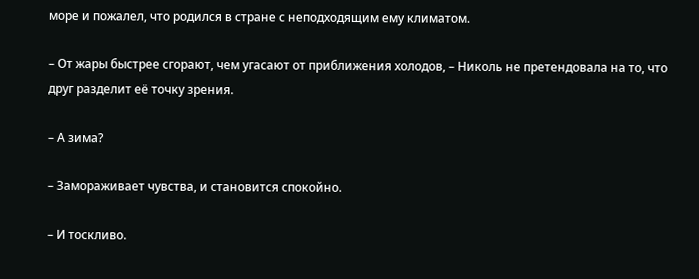море и пожалел, что родился в стране с неподходящим ему климатом.

– От жары быстрее сгорают, чем угасают от приближения холодов, – Николь не претендовала на то, что друг разделит её точку зрения.

– А зима?

– Замораживает чувства, и становится спокойно.

– И тоскливо.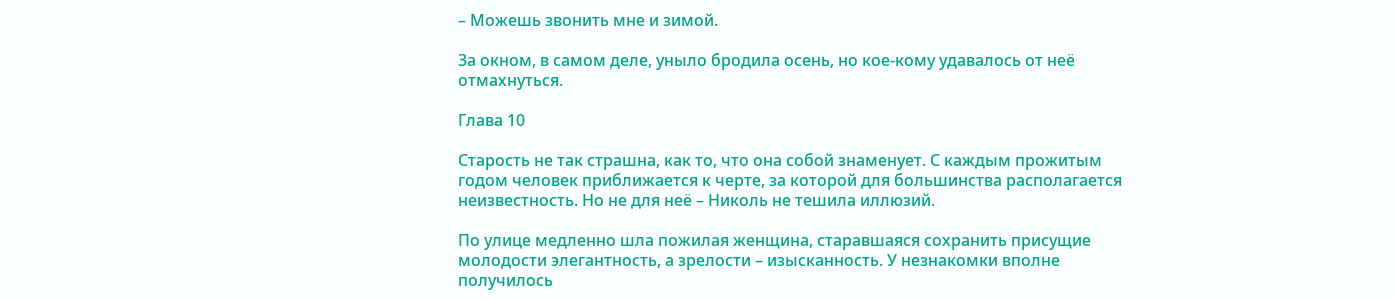– Можешь звонить мне и зимой.

За окном, в самом деле, уныло бродила осень, но кое-кому удавалось от неё отмахнуться.

Глава 10

Старость не так страшна, как то, что она собой знаменует. С каждым прожитым годом человек приближается к черте, за которой для большинства располагается неизвестность. Но не для неё – Николь не тешила иллюзий.

По улице медленно шла пожилая женщина, старавшаяся сохранить присущие молодости элегантность, а зрелости – изысканность. У незнакомки вполне получилось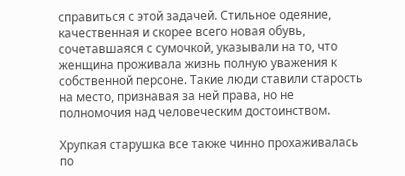справиться с этой задачей. Стильное одеяние, качественная и скорее всего новая обувь, сочетавшаяся с сумочкой, указывали на то, что женщина проживала жизнь полную уважения к собственной персоне. Такие люди ставили старость на место, признавая за ней права, но не полномочия над человеческим достоинством.

Хрупкая старушка все также чинно прохаживалась по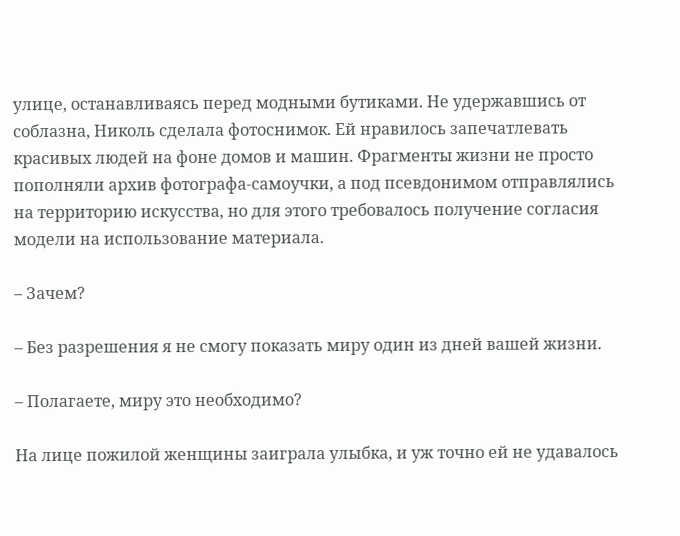улице, останавливаясь перед модными бутиками. Не удержавшись от соблазна, Николь сделала фотоснимок. Ей нравилось запечатлевать красивых людей на фоне домов и машин. Фрагменты жизни не просто пополняли архив фотографа-самоучки, а под псевдонимом отправлялись на территорию искусства, но для этого требовалось получение согласия модели на использование материала.

– Зачем?

– Без разрешения я не смогу показать миру один из дней вашей жизни.

– Полагаете, миру это необходимо?

На лице пожилой женщины заиграла улыбка, и уж точно ей не удавалось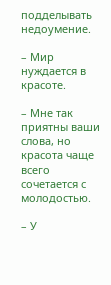подделывать недоумение.

– Мир нуждается в красоте.

– Мне так приятны ваши слова, но красота чаще всего сочетается с молодостью.

– У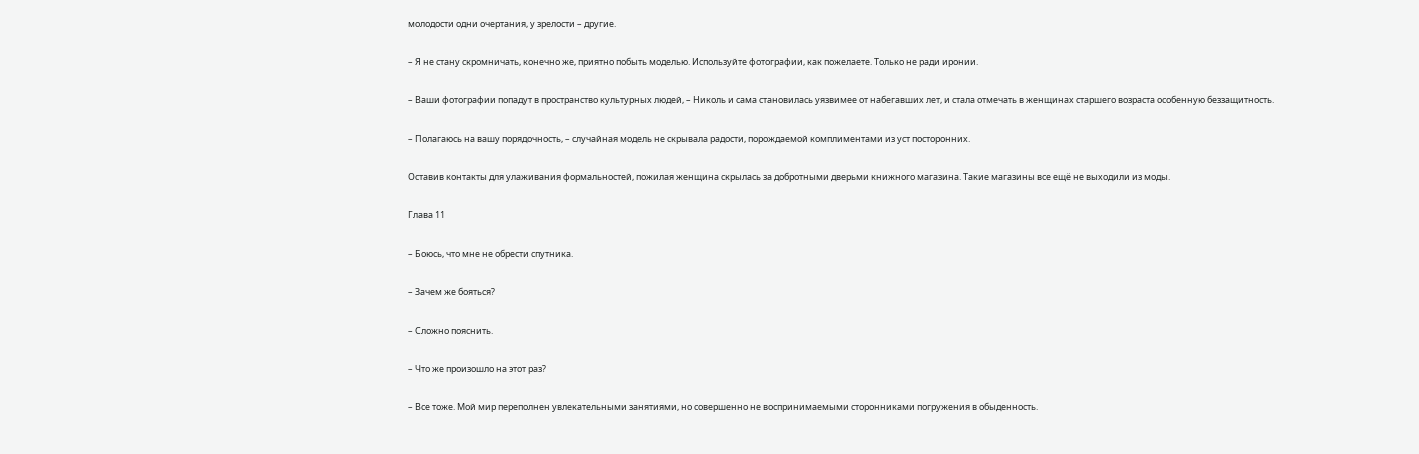молодости одни очертания, у зрелости – другие.

– Я не стану скромничать, конечно же, приятно побыть моделью. Используйте фотографии, как пожелаете. Только не ради иронии.

– Ваши фотографии попадут в пространство культурных людей, – Николь и сама становилась уязвимее от набегавших лет, и стала отмечать в женщинах старшего возраста особенную беззащитность.

– Полагаюсь на вашу порядочность, – случайная модель не скрывала радости, порождаемой комплиментами из уст посторонних.

Оставив контакты для улаживания формальностей, пожилая женщина скрылась за добротными дверьми книжного магазина. Такие магазины все ещё не выходили из моды.

Глава 11

– Боюсь, что мне не обрести спутника.

– Зачем же бояться?

– Сложно пояснить.

– Что же произошло на этот раз?

– Все тоже. Мой мир переполнен увлекательными занятиями, но совершенно не воспринимаемыми сторонниками погружения в обыденность.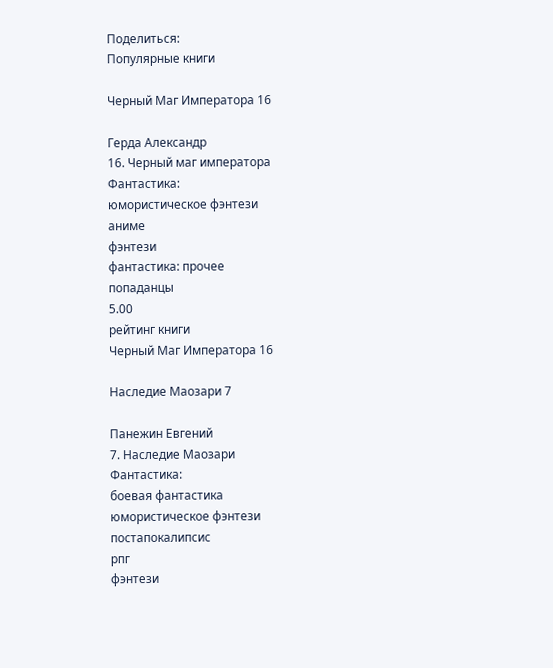Поделиться:
Популярные книги

Черный Маг Императора 16

Герда Александр
16. Черный маг императора
Фантастика:
юмористическое фэнтези
аниме
фэнтези
фантастика: прочее
попаданцы
5.00
рейтинг книги
Черный Маг Императора 16

Наследие Маозари 7

Панежин Евгений
7. Наследие Маозари
Фантастика:
боевая фантастика
юмористическое фэнтези
постапокалипсис
рпг
фэнтези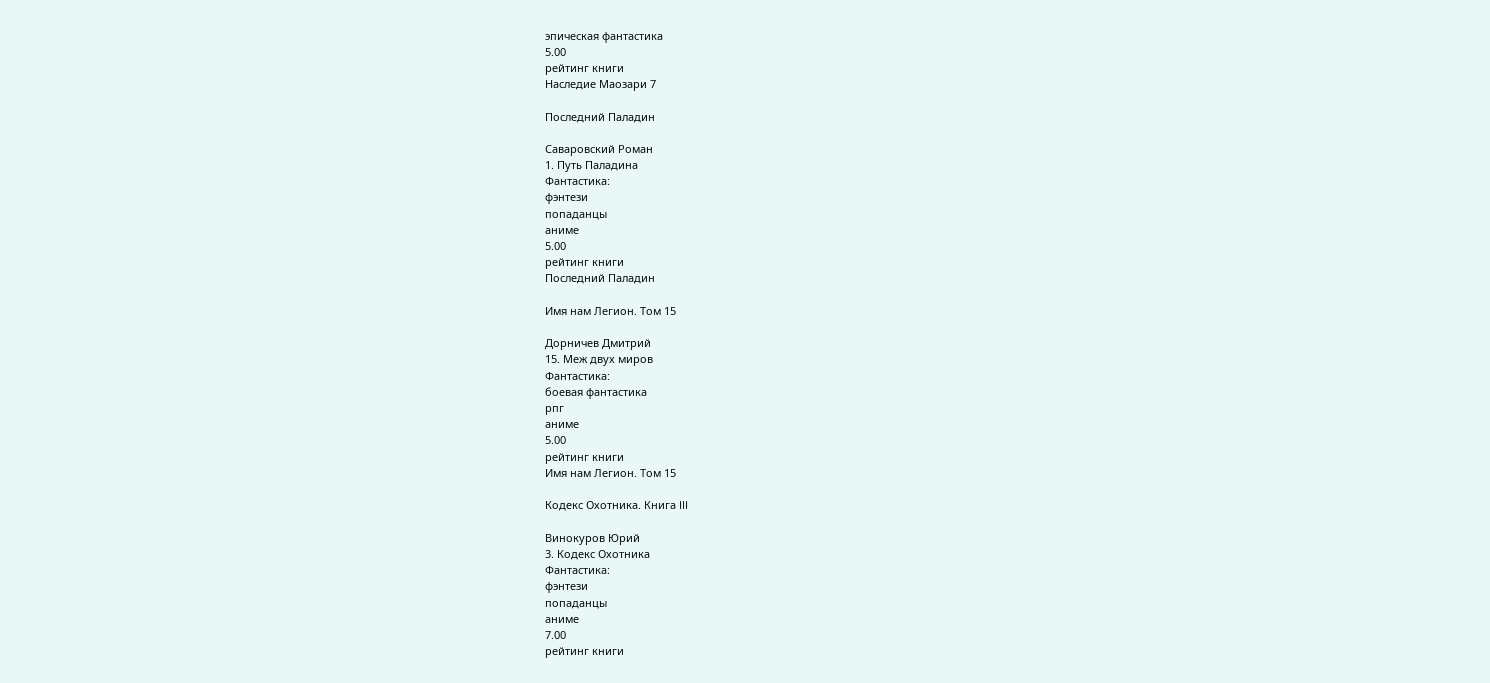эпическая фантастика
5.00
рейтинг книги
Наследие Маозари 7

Последний Паладин

Саваровский Роман
1. Путь Паладина
Фантастика:
фэнтези
попаданцы
аниме
5.00
рейтинг книги
Последний Паладин

Имя нам Легион. Том 15

Дорничев Дмитрий
15. Меж двух миров
Фантастика:
боевая фантастика
рпг
аниме
5.00
рейтинг книги
Имя нам Легион. Том 15

Кодекс Охотника. Книга III

Винокуров Юрий
3. Кодекс Охотника
Фантастика:
фэнтези
попаданцы
аниме
7.00
рейтинг книги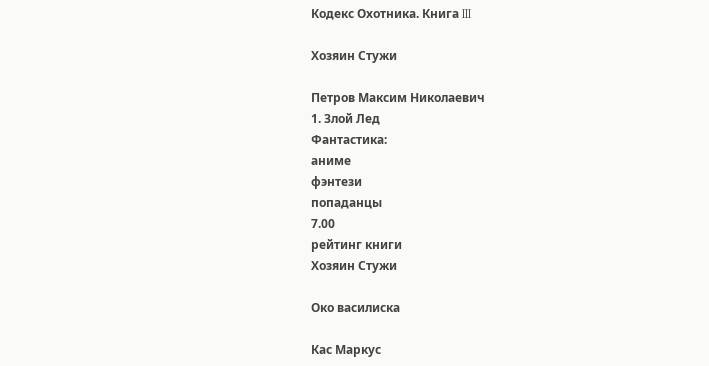Кодекс Охотника. Книга III

Хозяин Стужи

Петров Максим Николаевич
1. Злой Лед
Фантастика:
аниме
фэнтези
попаданцы
7.00
рейтинг книги
Хозяин Стужи

Око василиска

Кас Маркус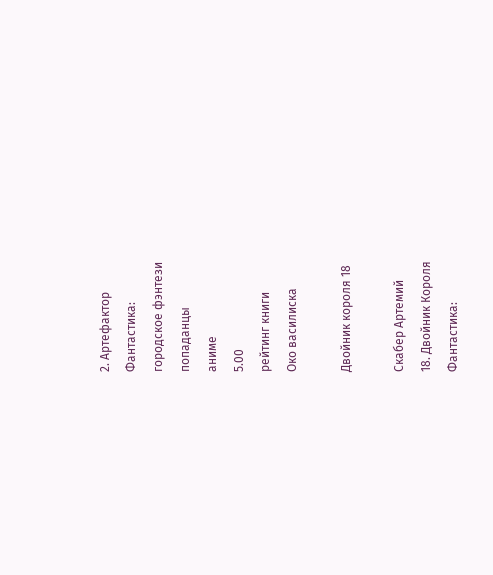2. Артефактор
Фантастика:
городское фэнтези
попаданцы
аниме
5.00
рейтинг книги
Око василиска

Двойник короля 18

Скабер Артемий
18. Двойник Короля
Фантастика: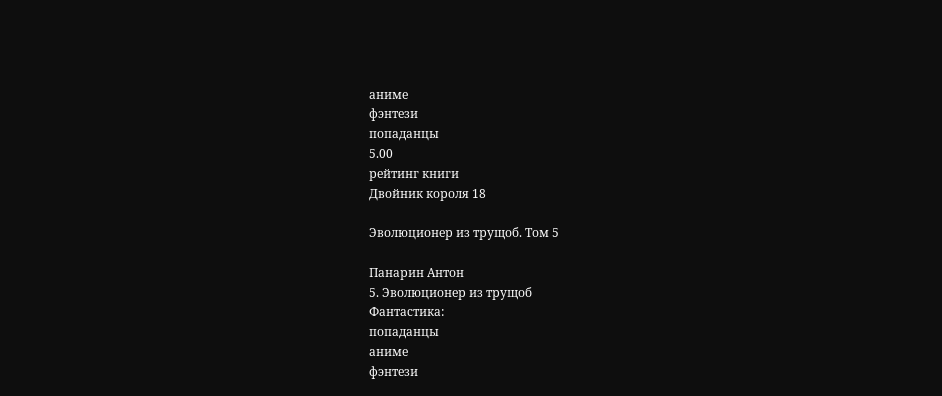аниме
фэнтези
попаданцы
5.00
рейтинг книги
Двойник короля 18

Эволюционер из трущоб. Том 5

Панарин Антон
5. Эволюционер из трущоб
Фантастика:
попаданцы
аниме
фэнтези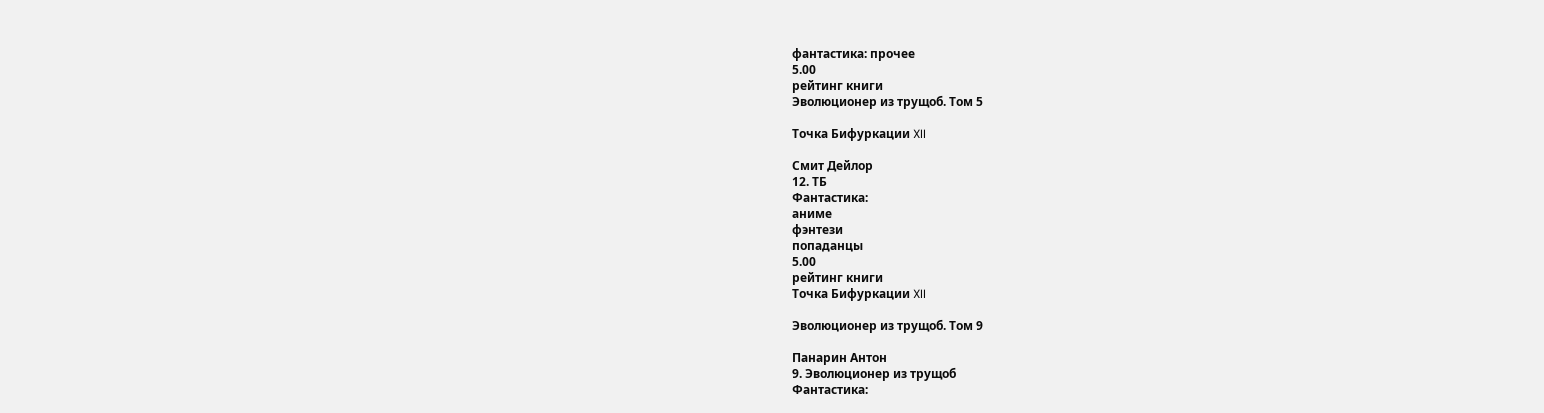фантастика: прочее
5.00
рейтинг книги
Эволюционер из трущоб. Том 5

Точка Бифуркации XII

Смит Дейлор
12. ТБ
Фантастика:
аниме
фэнтези
попаданцы
5.00
рейтинг книги
Точка Бифуркации XII

Эволюционер из трущоб. Том 9

Панарин Антон
9. Эволюционер из трущоб
Фантастика: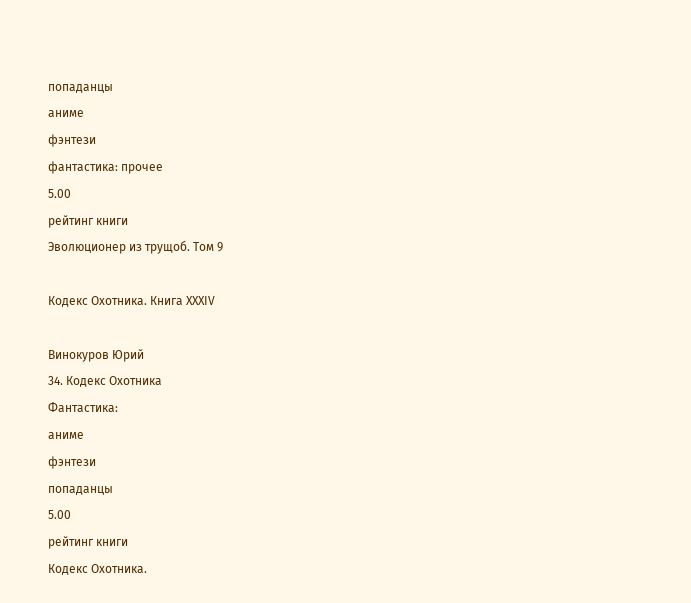попаданцы
аниме
фэнтези
фантастика: прочее
5.00
рейтинг книги
Эволюционер из трущоб. Том 9

Кодекс Охотника. Книга XXXIV

Винокуров Юрий
34. Кодекс Охотника
Фантастика:
аниме
фэнтези
попаданцы
5.00
рейтинг книги
Кодекс Охотника.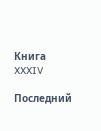Книга XXXIV

Последний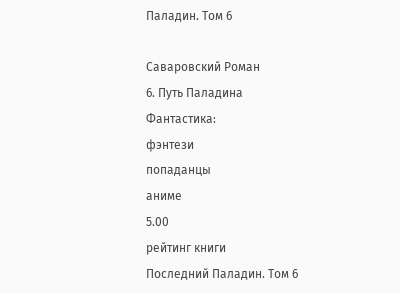Паладин. Том 6

Саваровский Роман
6. Путь Паладина
Фантастика:
фэнтези
попаданцы
аниме
5.00
рейтинг книги
Последний Паладин. Том 6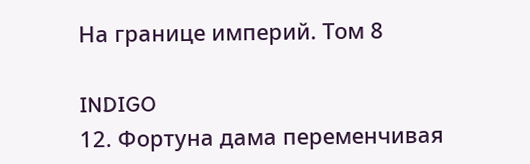На границе империй. Том 8

INDIGO
12. Фортуна дама переменчивая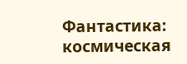Фантастика:
космическая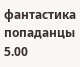фантастика
попаданцы
5.00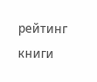рейтинг книги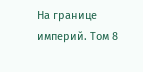На границе империй. Том 8